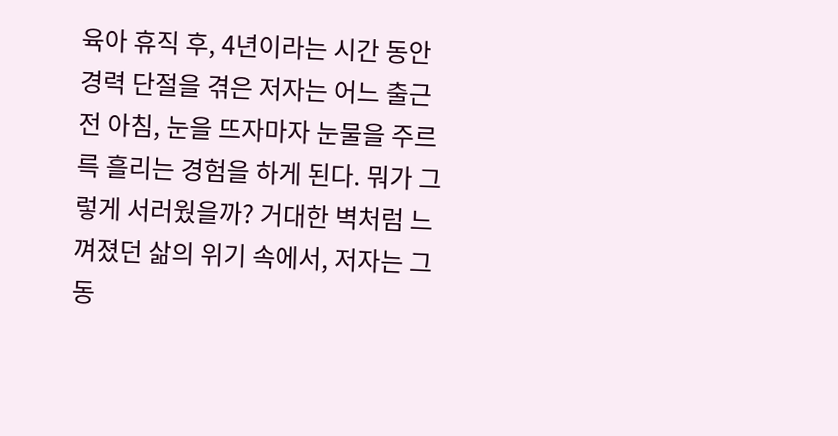육아 휴직 후, 4년이라는 시간 동안 경력 단절을 겪은 저자는 어느 출근 전 아침, 눈을 뜨자마자 눈물을 주르륵 흘리는 경험을 하게 된다. 뭐가 그렇게 서러웠을까? 거대한 벽처럼 느껴졌던 삶의 위기 속에서, 저자는 그동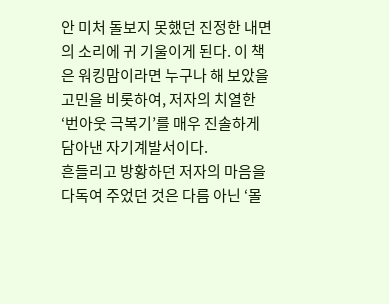안 미처 돌보지 못했던 진정한 내면의 소리에 귀 기울이게 된다. 이 책은 워킹맘이라면 누구나 해 보았을 고민을 비롯하여, 저자의 치열한 ‘번아웃 극복기’를 매우 진솔하게 담아낸 자기계발서이다.
흔들리고 방황하던 저자의 마음을 다독여 주었던 것은 다름 아닌 ‘몰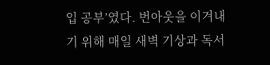입 공부’였다. 번아웃을 이겨내기 위해 매일 새벽 기상과 독서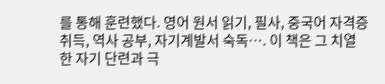를 통해 훈련했다. 영어 원서 읽기, 필사, 중국어 자격증 취득, 역사 공부, 자기계발서 숙독…. 이 책은 그 치열한 자기 단련과 극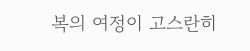복의 여정이 고스란히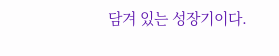담겨 있는 성장기이다.